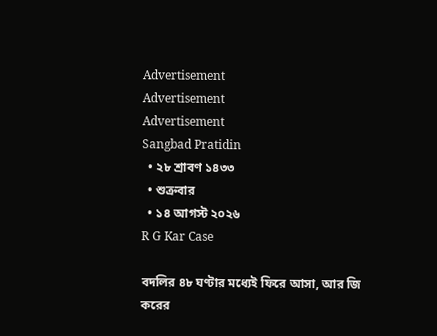Advertisement
Advertisement
Advertisement
Sangbad Pratidin
  • ২৮ শ্রাবণ ১৪৩৩
  • শুক্রবার
  • ১৪ আগস্ট ২০২৬
R G Kar Case

বদলির ৪৮ ঘণ্টার মধ্যেই ফিরে আসা, আর জি করের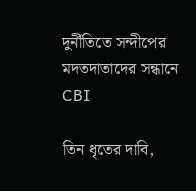দুর্নীতিতে সন্দীপের মদতদাতাদের সন্ধানে CBI

তিন ধৃতের দাবি,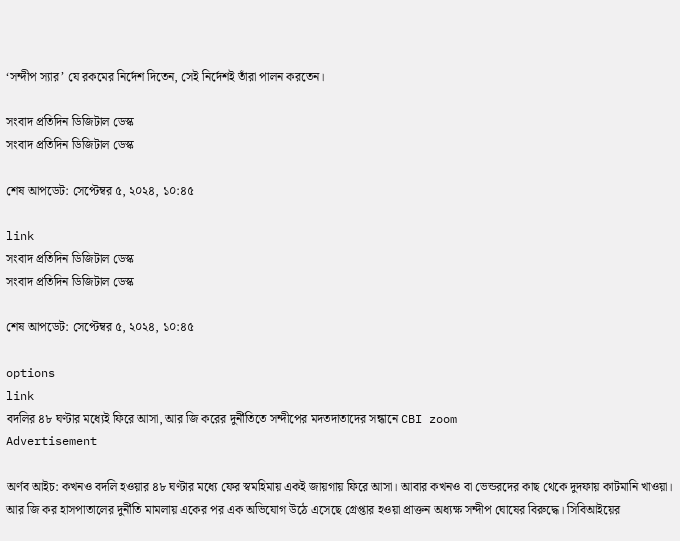‘সন্দীপ স্যার’ যে রকমের নির্দেশ দিতেন, সেই নির্দেশই তাঁরা পালন করতেন।

সংবাদ প্রতিদিন ডিজিটাল ডেস্ক
সংবাদ প্রতিদিন ডিজিটাল ডেস্ক

শেষ আপডেট: সেপ্টেম্বর ৫, ২০২৪, ১০:৪৫

link
সংবাদ প্রতিদিন ডিজিটাল ডেস্ক
সংবাদ প্রতিদিন ডিজিটাল ডেস্ক

শেষ আপডেট: সেপ্টেম্বর ৫, ২০২৪, ১০:৪৫

options
link
বদলির ৪৮ ঘণ্টার মধ্যেই ফিরে আসা, আর জি করের দুর্নীতিতে সন্দীপের মদতদাতাদের সন্ধানে CBI zoom
Advertisement

অর্ণব আইচ: কখনও বদলি হওয়ার ৪৮ ঘণ্টার মধ্যে ফের স্বমহিমায় একই জায়গায় ফিরে আসা। আবার কখনও বা ভেন্ডরদের কাছ থেকে দুদফায় কাটমানি খাওয়া। আর জি কর হাসপাতালের দুর্নীতি মামলায় একের পর এক অভিযোগ উঠে এসেছে গ্রেপ্তার হওয়া প্রাক্তন অধ‌্যক্ষ সন্দীপ ঘোষের বিরুদ্ধে। সিবিআইয়ের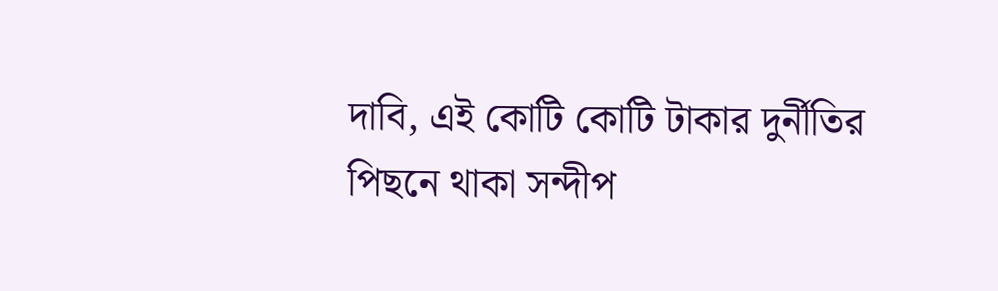দাবি, এই কোটি কোটি টাকার দুর্নীতির পিছনে থাকা সন্দীপ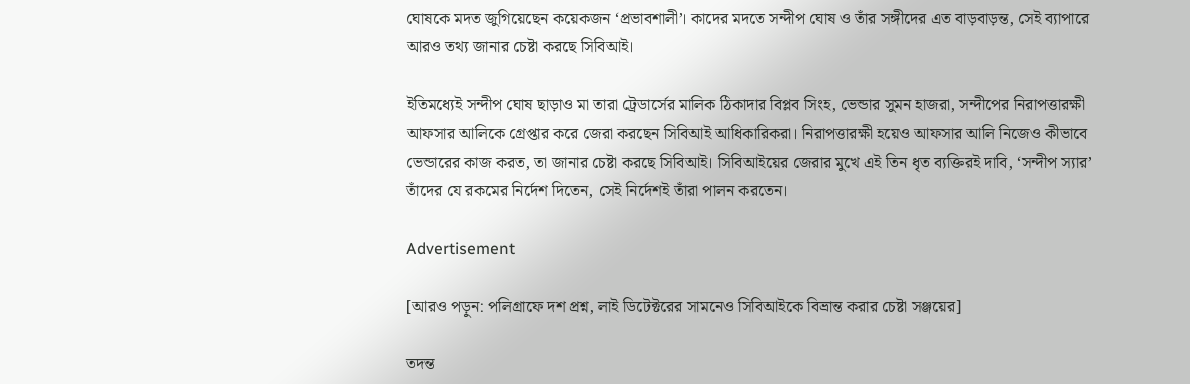ঘোষকে মদত জুগিয়েছেন কয়েকজন ‘প্রভাবশালী’। কাদের মদতে সন্দীপ ঘোষ ও তাঁর সঙ্গীদের এত বাড়বাড়ন্ত, সেই ব‌্যাপারে আরও তথ‌্য জানার চেষ্টা করছে সিবিআই।

ইতিমধ্যেই সন্দীপ ঘোষ ছাড়াও মা তারা ট্রেডার্সের মালিক ঠিকাদার বিপ্লব সিংহ, ভেন্ডার সুমন হাজরা, সন্দীপের নিরাপত্তারক্ষী আফসার আলিকে গ্রেপ্তার করে জেরা করছেন সিবিআই আধিকারিকরা। নিরাপত্তারক্ষী হয়েও আফসার আলি নিজেও কীভাবে ভেন্ডারের কাজ করত, তা জানার চেষ্টা করছে সিবিআই। সিবিআইয়ের জেরার মুখে এই তিন ধৃত ব‌্যক্তিরই দাবি, ‘সন্দীপ স‌্যার’ তাঁদের যে রকমের নির্দেশ দিতেন, সেই নির্দেশই তাঁরা পালন করতেন।

Advertisement

[আরও পড়ুন: পলিগ্রাফে দশ প্রশ্ন, লাই ডিটেক্টরের সামনেও সিবিআইকে বিভ্রান্ত করার চেষ্টা সঞ্জয়ের]

তদন্ত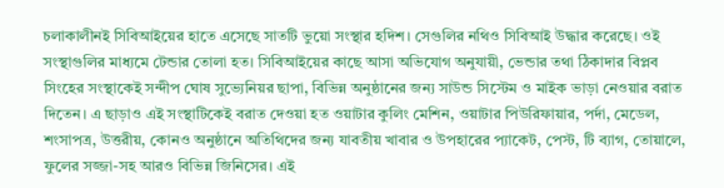চলাকালীনই সিবিআইয়ের হাতে এসেছে সাতটি ভুয়ো সংস্থার হদিশ। সেগুলির নথিও সিবিআই উদ্ধার করেছে। ওই সংস্থাগুলির মাধ‌্যমে টেন্ডার তোলা হত। সিবিআইয়ের কাছে আসা অভিযোগ অনুযায়ী, ভেন্ডার তথা ঠিকাদার বিপ্লব সিংহের সংস্থাকেই সন্দীপ ঘোষ সুভ্যেনিয়র ছাপা, বিভিন্ন অনুষ্ঠানের জন‌্য সাউন্ড সিস্টেম ও মাইক ভাড়া নেওয়ার বরাত দিতেন। এ ছাড়াও এই সংস্থাটিকেই বরাত দেওয়া হত ওয়াটার কুলিং মেশিন, ওয়াটার পিউরিফায়ার, পর্দা, মেডেল, শংসাপত্র, উত্তরীয়, কোনও অনুষ্ঠানে অতিথিদের জন‌্য যাবতীয় খাবার ও উপহারের প‌্যাকেট, পেস্ট, টি ব‌্যাগ, তোয়ালে, ফুলের সজ্জা-সহ আরও বিভিন্ন জিনিসের। এই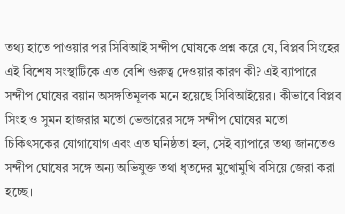তথ‌্য হাতে পাওয়ার পর সিবিআই সন্দীপ ঘোষকে প্রশ্ন করে যে, বিপ্লব সিংহের এই বিশেষ সংস্থাটিকে এত বেশি গুরুত্ব দেওয়ার কারণ কী? এই ব‌্যাপারে সন্দীপ ঘোষের বয়ান অসঙ্গতিমূলক মনে হয়েছে সিবিআইয়ের। কীভাবে বিপ্লব সিংহ ও সুমন হাজরার মতো ভেন্ডারের সঙ্গে সন্দীপ ঘোষের মতো চিকিৎসকের যোগাযোগ এবং এত ঘনিষ্ঠতা হল, সেই ব‌্যাপারে তথ‌্য জানতেও সন্দীপ ঘোষের সঙ্গে অন‌্য অভিযুক্ত তথা ধৃতদের মুখোমুখি বসিয়ে জেরা করা হচ্ছে।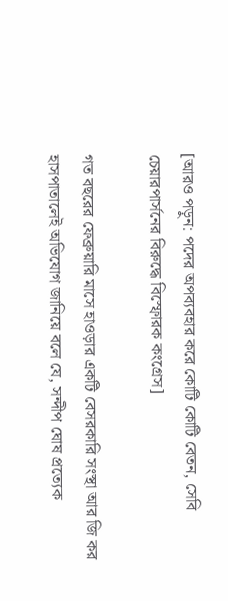[আরও পড়ুন: পদের অপব্যবহার করে কোটি কোটি বেতন, সেবি চেয়ারপার্সনের বিরুদ্ধে বিস্ফোরক কংগ্রেস]

গত বছরের ফেব্রুয়ারি মাসে হাওড়ার একটি বেসরকারি সংস্থা আর জি কর হাসপাতালেই অভিযোগ জানিয়ে বলে যে, সন্দীপ ঘোষ প্রত্যেক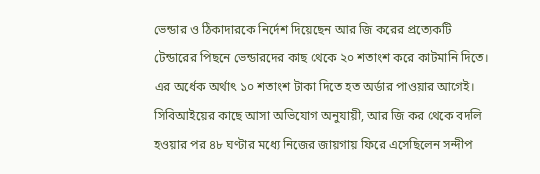ভেন্ডার ও ঠিকাদারকে নির্দেশ দিয়েছেন আর জি করের প্রত্যেকটি টেন্ডারের পিছনে ভেন্ডারদের কাছ থেকে ২০ শতাংশ করে কাটমানি দিতে। এর অর্ধেক অর্থাৎ ১০ শতাংশ টাকা দিতে হত অর্ডার পাওয়ার আগেই। সিবিআইয়ের কাছে আসা অভিযোগ অনুযায়ী, আর জি কর থেকে বদলি হওয়ার পর ৪৮ ঘণ্টার মধ্যে নিজের জায়গায় ফিরে এসেছিলেন সন্দীপ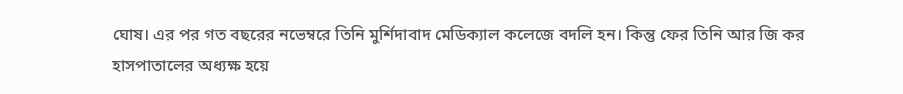ঘোষ। এর পর গত বছরের নভেম্বরে তিনি মুর্শিদাবাদ মেডিক‌্যাল কলেজে বদলি হন। কিন্তু ফের তিনি আর জি কর হাসপাতালের অধ‌্যক্ষ হয়ে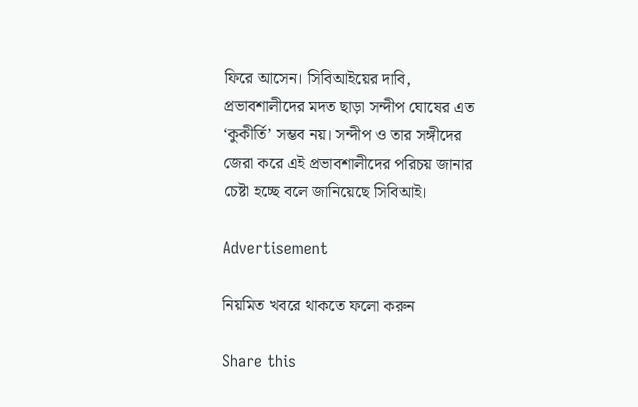ফিরে আসেন। সিবিআইয়ের দাবি, প্রভাবশালীদের মদত ছাড়া সন্দীপ ঘোষের এত ‘কুকীর্তি’ সম্ভব নয়। সন্দীপ ও তার সঙ্গীদের জেরা করে এই প্রভাবশালীদের পরিচয় জানার চেষ্টা হচ্ছে বলে জানিয়েছে সিবিআই।

Advertisement

নিয়মিত খবরে থাকতে ফলো করুন

Share this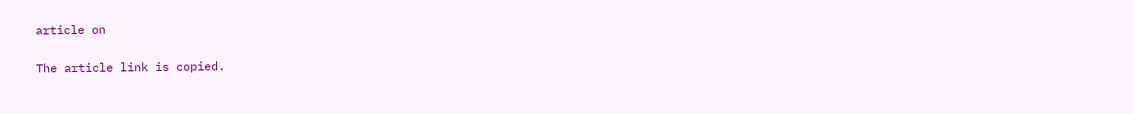article on

The article link is copied.